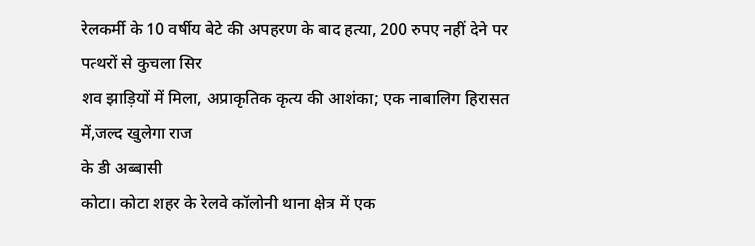रेलकर्मी के 10 वर्षीय बेटे की अपहरण के बाद हत्या, 200 रुपए नहीं देने पर पत्थरों से कुचला सिर
शव झाड़ियों में मिला, अप्राकृतिक कृत्य की आशंका; एक नाबालिग हिरासत में,जल्द खुलेगा राज
के डी अब्बासी
कोटा। कोटा शहर के रेलवे कॉलोनी थाना क्षेत्र में एक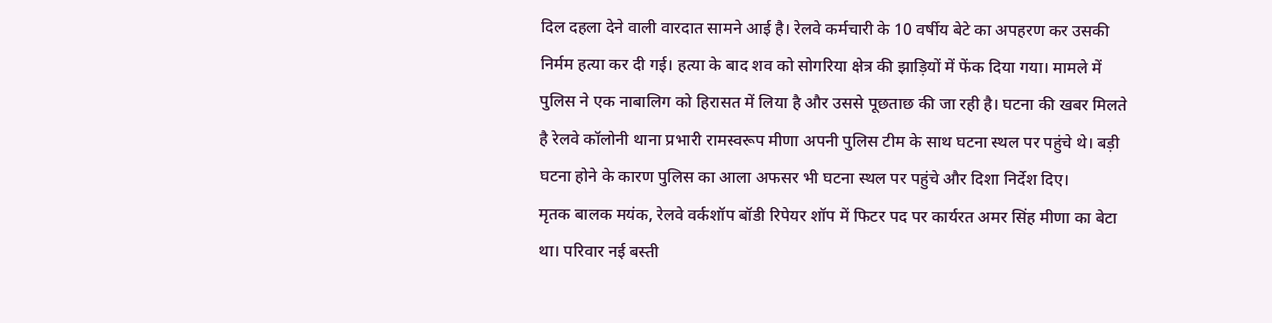दिल दहला देने वाली वारदात सामने आई है। रेलवे कर्मचारी के 10 वर्षीय बेटे का अपहरण कर उसकी निर्मम हत्या कर दी गई। हत्या के बाद शव को सोगरिया क्षेत्र की झाड़ियों में फेंक दिया गया। मामले में पुलिस ने एक नाबालिग को हिरासत में लिया है और उससे पूछताछ की जा रही है। घटना की खबर मिलते है रेलवे कॉलोनी थाना प्रभारी रामस्वरूप मीणा अपनी पुलिस टीम के साथ घटना स्थल पर पहुंचे थे। बड़ी घटना होने के कारण पुलिस का आला अफसर भी घटना स्थल पर पहुंचे और दिशा निर्देश दिए।
मृतक बालक मयंक, रेलवे वर्कशॉप बॉडी रिपेयर शॉप में फिटर पद पर कार्यरत अमर सिंह मीणा का बेटा था। परिवार नई बस्ती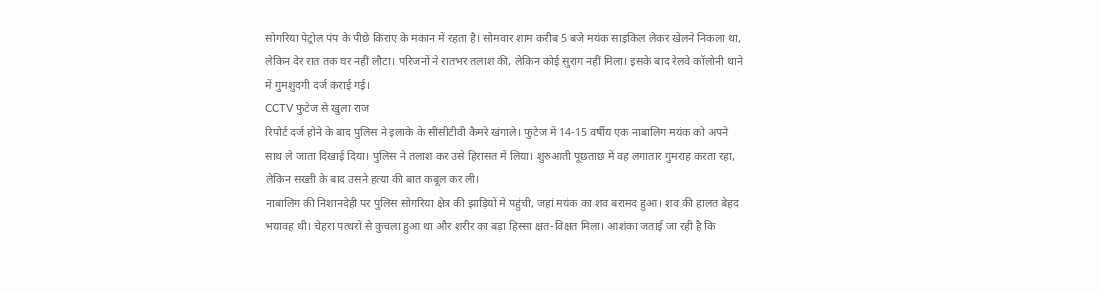सोगरिया पेट्रोल पंप के पीछे किराए के मकान में रहता है। सोमवार शाम करीब 5 बजे मयंक साइकिल लेकर खेलने निकला था, लेकिन देर रात तक घर नहीं लौटा। परिजनों ने रातभर तलाश की, लेकिन कोई सुराग नहीं मिला। इसके बाद रेलवे कॉलोनी थाने में गुमशुदगी दर्ज कराई गई।
CCTV फुटेज से खुला राज
रिपोर्ट दर्ज होने के बाद पुलिस ने इलाके के सीसीटीवी कैमरे खंगाले। फुटेज में 14-15 वर्षीय एक नाबालिग मयंक को अपने साथ ले जाता दिखाई दिया। पुलिस ने तलाश कर उसे हिरासत में लिया। शुरुआती पूछताछ में वह लगातार गुमराह करता रहा, लेकिन सख्ती के बाद उसने हत्या की बात कबूल कर ली।
नाबालिग की निशानदेही पर पुलिस सोगरिया क्षेत्र की झाड़ियों में पहुंची, जहां मयंक का शव बरामद हुआ। शव की हालत बेहद भयावह थी। चेहरा पत्थरों से कुचला हुआ था और शरीर का बड़ा हिस्सा क्षत-विक्षत मिला। आशंका जताई जा रही है कि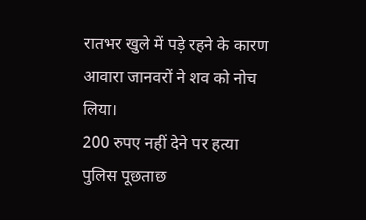रातभर खुले में पड़े रहने के कारण आवारा जानवरों ने शव को नोच लिया।
200 रुपए नहीं देने पर हत्या
पुलिस पूछताछ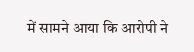में सामने आया कि आरोपी ने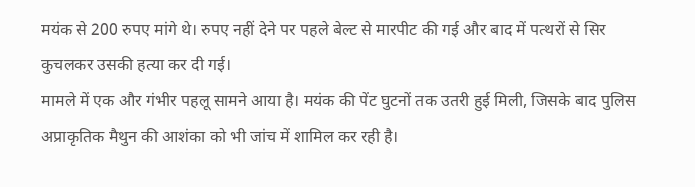मयंक से 200 रुपए मांगे थे। रुपए नहीं देने पर पहले बेल्ट से मारपीट की गई और बाद में पत्थरों से सिर कुचलकर उसकी हत्या कर दी गई।
मामले में एक और गंभीर पहलू सामने आया है। मयंक की पेंट घुटनों तक उतरी हुई मिली, जिसके बाद पुलिस अप्राकृतिक मैथुन की आशंका को भी जांच में शामिल कर रही है।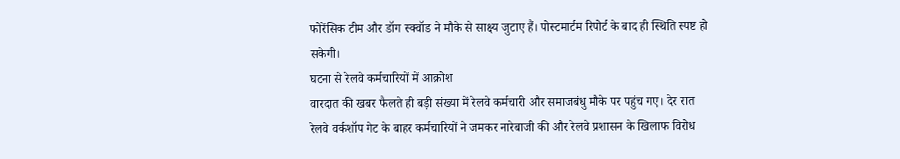फोरेंसिक टीम और डॉग स्क्वॉड ने मौके से साक्ष्य जुटाए हैं। पोस्टमार्टम रिपोर्ट के बाद ही स्थिति स्पष्ट हो सकेगी।
घटना से रेलवे कर्मचारियों में आक्रोश
वारदात की खबर फैलते ही बड़ी संख्या में रेलवे कर्मचारी और समाजबंधु मौके पर पहुंच गए। देर रात रेलवे वर्कशॉप गेट के बाहर कर्मचारियों ने जमकर नारेबाजी की और रेलवे प्रशासन के खिलाफ विरोध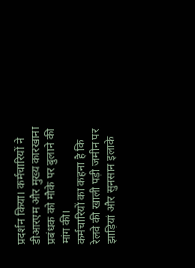प्रदर्शन किया। कर्मचारियों ने डीआरएम और मुख्य कारखाना प्रबंधक को मौके पर बुलाने की मांग की।
कर्मचारियों का कहना है कि रेलवे की खाली पड़ी जमीन पर झाड़ियां और सुनसान इलाके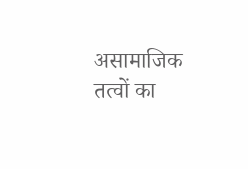असामाजिक तत्वों का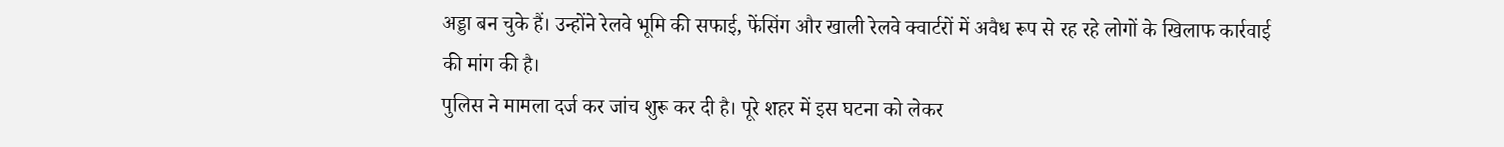अड्डा बन चुके हैं। उन्होंने रेलवे भूमि की सफाई, फेंसिंग और खाली रेलवे क्वार्टरों में अवैध रूप से रह रहे लोगों के खिलाफ कार्रवाई की मांग की है।
पुलिस ने मामला दर्ज कर जांच शुरू कर दी है। पूरे शहर में इस घटना को लेकर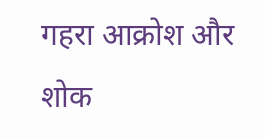गहरा आक्रोश और शोक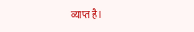व्याप्त है।